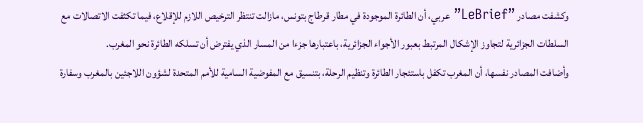وكشفت مصادر ”LeBrief” عربي، أن الطائرة الموجودة في مطار قرطاج بتونس، مازالت تنتظر الترخيص اللازم للإقلاع، فيما تكثفت الاتصالات مع السلطات الجزائرية لتجاوز الإشكال المرتبط بعبور الأجواء الجزائرية، باعتبارها جزءا من المسار الذي يفترض أن تسلكه الطائرة نحو المغرب.
وأضافت المصادر نفسها، أن المغرب تكفل باستئجار الطائرة وتنظيم الرحلة، بتنسيق مع المفوضية السامية للأمم المتحدة لشؤون اللاجئين بالمغرب وسفارة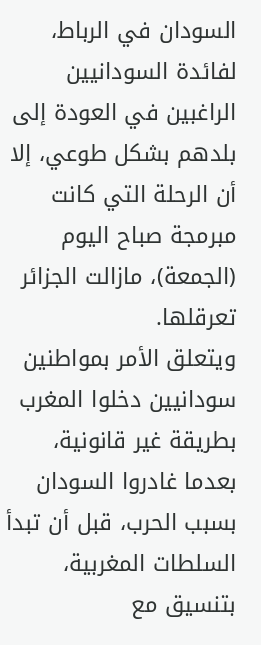السودان في الرباط، لفائدة السودانيين الراغبين في العودة إلى بلدهم بشكل طوعي، إلا أن الرحلة التي كانت مبرمجة صباح اليوم (الجمعة)، مازالت الجزائر تعرقلها.
ويتعلق الأمر بمواطنين سودانيين دخلوا المغرب بطريقة غير قانونية، بعدما غادروا السودان بسبب الحرب، قبل أن تبدأ السلطات المغربية، بتنسيق مع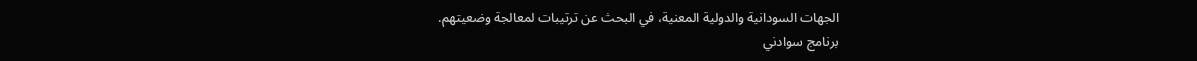الجهات السودانية والدولية المعنية، في البحث عن ترتيبات لمعالجة وضعيتهم.
برنامج سوادني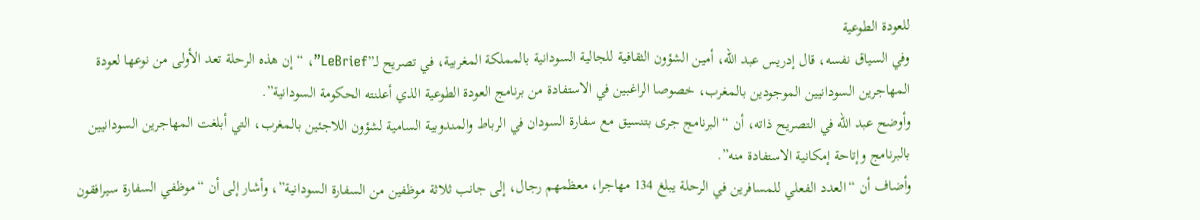للعودة الطوعية
وفي السياق نفسه، قال إدريس عبد الله، أمين الشؤون الثقافية للجالية السودانية بالمملكة المغربية، في تصريح لـ”LeBrief”، “إن هذه الرحلة تعد الأولى من نوعها لعودة المهاجرين السودانيين الموجودين بالمغرب، خصوصا الراغبين في الاستفادة من برنامج العودة الطوعية الذي أعلنته الحكومة السودانية”.
وأوضح عبد الله في التصريح ذاته، أن “البرنامج جرى بتنسيق مع سفارة السودان في الرباط والمندوبية السامية لشؤون اللاجئين بالمغرب، التي أبلغت المهاجرين السودانيين بالبرنامج وإتاحة إمكانية الاستفادة منه”.
وأضاف أن “العدد الفعلي للمسافرين في الرحلة يبلغ 134 مهاجرا، معظمهم رجال، إلى جانب ثلاثة موظفين من السفارة السودانية”، وأشار إلى أن “موظفي السفارة سيرافقون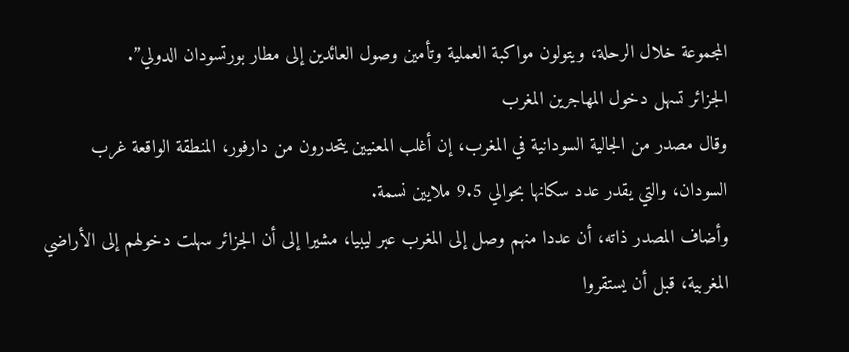المجموعة خلال الرحلة، ويتولون مواكبة العملية وتأمين وصول العائدين إلى مطار بورتسودان الدولي”.
الجزائر تسهل دخول المهاجرين المغرب
وقال مصدر من الجالية السودانية في المغرب، إن أغلب المعنيين يتحدرون من دارفور، المنطقة الواقعة غرب السودان، والتي يقدر عدد سكانها بحوالي 9.5 ملايين نسمة.
وأضاف المصدر ذاته، أن عددا منهم وصل إلى المغرب عبر ليبيا، مشيرا إلى أن الجزائر سهلت دخولهم إلى الأراضي المغربية، قبل أن يستقروا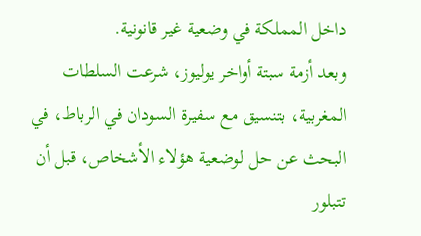داخل المملكة في وضعية غير قانونية.
وبعد أزمة سبتة أواخر يوليوز، شرعت السلطات المغربية، بتنسيق مع سفيرة السودان في الرباط، في البحث عن حل لوضعية هؤلاء الأشخاص، قبل أن تتبلور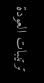ترتيبات العودة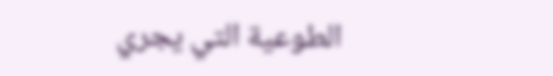الطوعية التي يجري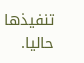تنفيذها حاليا.